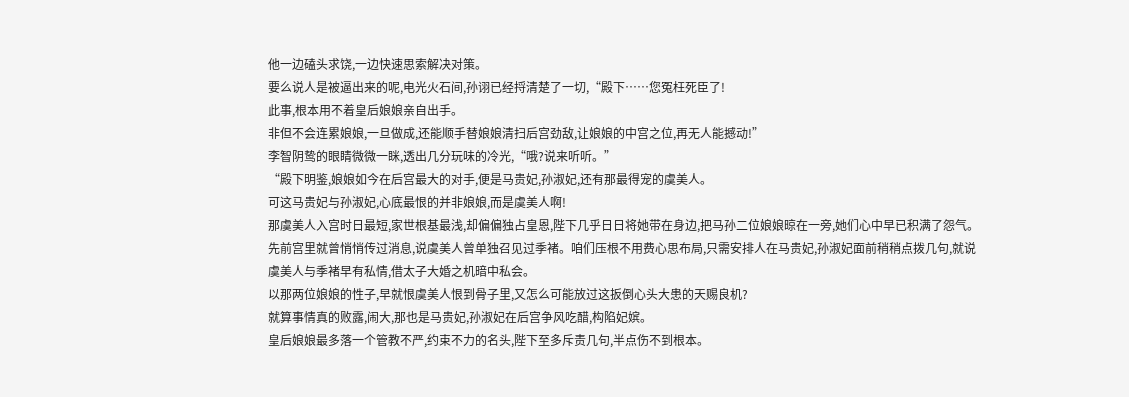他一边磕头求饶,一边快速思索解决对策。
要么说人是被逼出来的呢,电光火石间,孙诩已经捋清楚了一切,“殿下……您冤枉死臣了!
此事,根本用不着皇后娘娘亲自出手。
非但不会连累娘娘,一旦做成,还能顺手替娘娘清扫后宫劲敌,让娘娘的中宫之位,再无人能撼动!”
李智阴鸷的眼睛微微一眯,透出几分玩味的冷光,“哦?说来听听。”
“殿下明鉴,娘娘如今在后宫最大的对手,便是马贵妃,孙淑妃,还有那最得宠的虞美人。
可这马贵妃与孙淑妃,心底最恨的并非娘娘,而是虞美人啊!
那虞美人入宫时日最短,家世根基最浅,却偏偏独占皇恩,陛下几乎日日将她带在身边,把马孙二位娘娘晾在一旁,她们心中早已积满了怨气。
先前宫里就曾悄悄传过消息,说虞美人曾单独召见过季褚。咱们压根不用费心思布局,只需安排人在马贵妃,孙淑妃面前稍稍点拨几句,就说虞美人与季褚早有私情,借太子大婚之机暗中私会。
以那两位娘娘的性子,早就恨虞美人恨到骨子里,又怎么可能放过这扳倒心头大患的天赐良机?
就算事情真的败露,闹大,那也是马贵妃,孙淑妃在后宫争风吃醋,构陷妃嫔。
皇后娘娘最多落一个管教不严,约束不力的名头,陛下至多斥责几句,半点伤不到根本。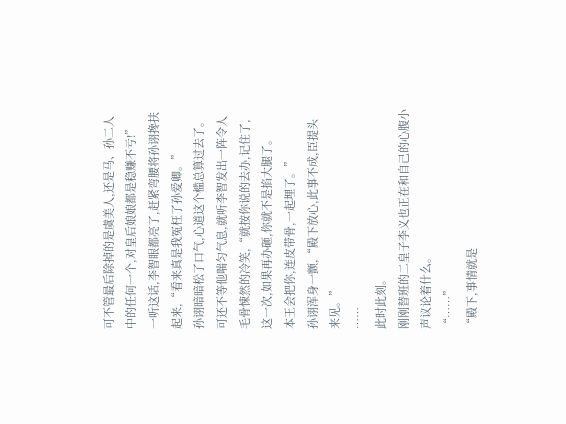可不管最后除掉的是虞美人,还是马、孙二人中的任何一个,对皇后娘娘都是稳赚不亏!”
一听这话,李智眼都亮了,赶紧弯腰将孙诩搀扶起来,“看来真是我冤枉了孙爱卿。”
孙诩暗暗松了口气,心道这个槛总算过去了。
可还不等他喘匀气息,就听李智发出一阵令人毛骨悚然的冷笑,“就按你说的去办,记住了,这一次,如果再办砸,你就不是掐大腿了。
本王会把你,连皮带骨,一起埋了。”
孙诩浑身一颤,“殿下放心,此事不成,臣提头来见。”
……
此时此刻。
刚刚替班的二皇子李义也正在和自己的心腹小声议论着什么。
“……”
“殿下,事情就是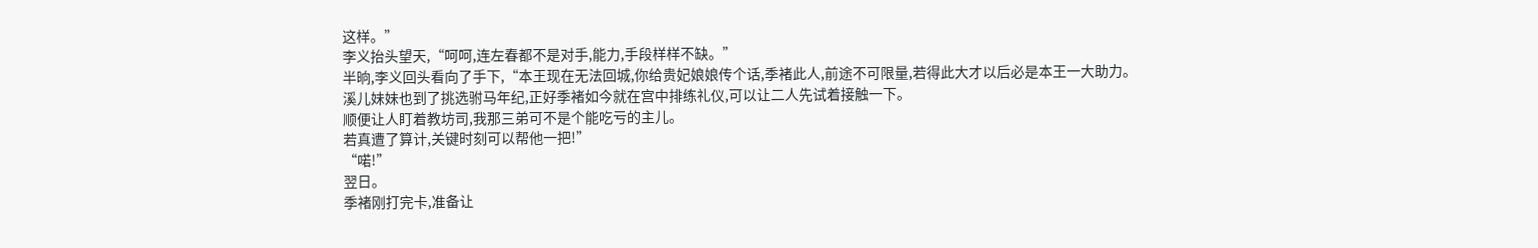这样。”
李义抬头望天,“呵呵,连左春都不是对手,能力,手段样样不缺。”
半晌,李义回头看向了手下,“本王现在无法回城,你给贵妃娘娘传个话,季褚此人,前途不可限量,若得此大才以后必是本王一大助力。
溪儿妹妹也到了挑选驸马年纪,正好季褚如今就在宫中排练礼仪,可以让二人先试着接触一下。
顺便让人盯着教坊司,我那三弟可不是个能吃亏的主儿。
若真遭了算计,关键时刻可以帮他一把!”
“喏!”
翌日。
季褚刚打完卡,准备让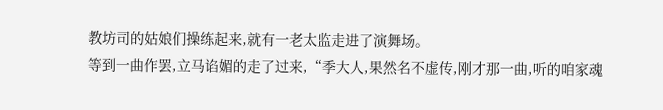教坊司的姑娘们操练起来,就有一老太监走进了演舞场。
等到一曲作罢,立马谄媚的走了过来,“季大人,果然名不虚传,刚才那一曲,听的咱家魂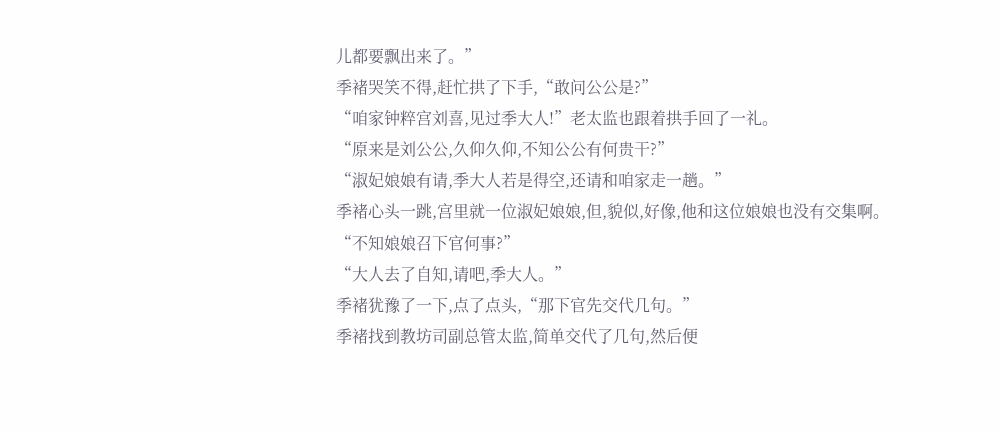儿都要飘出来了。”
季褚哭笑不得,赶忙拱了下手,“敢问公公是?”
“咱家钟粹宫刘喜,见过季大人!”老太监也跟着拱手回了一礼。
“原来是刘公公,久仰久仰,不知公公有何贵干?”
“淑妃娘娘有请,季大人若是得空,还请和咱家走一趟。”
季褚心头一跳,宫里就一位淑妃娘娘,但,貌似,好像,他和这位娘娘也没有交集啊。
“不知娘娘召下官何事?”
“大人去了自知,请吧,季大人。”
季褚犹豫了一下,点了点头,“那下官先交代几句。”
季褚找到教坊司副总管太监,简单交代了几句,然后便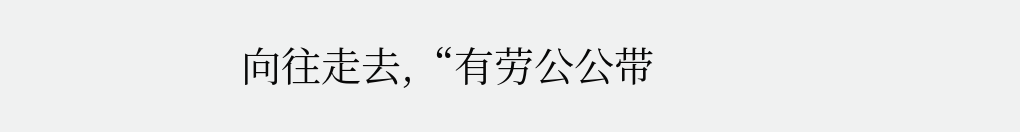向往走去,“有劳公公带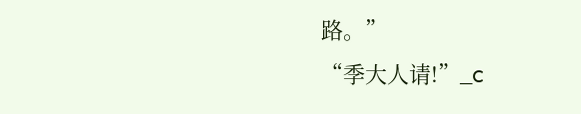路。”
“季大人请!”_c